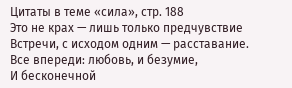Цитаты в теме «сила», стр. 188
Это не крах — лишь только предчувствие
Встречи, с исходом одним — расставание.
Все впереди: любовь, и безумие,
И бесконечной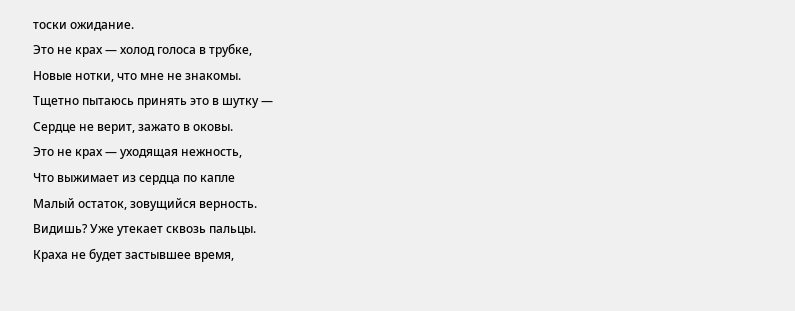тоски ожидание.
Это не крах — холод голоса в трубке,
Новые нотки, что мне не знакомы.
Тщетно пытаюсь принять это в шутку —
Сердце не верит, зажато в оковы.
Это не крах — уходящая нежность,
Что выжимает из сердца по капле
Малый остаток, зовущийся верность.
Видишь? Уже утекает сквозь пальцы.
Краха не будет застывшее время,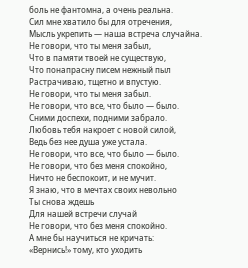боль не фантомна, а очень реальна.
Сил мне хватило бы для отречения,
Мысль укрепить — наша встреча случайна.
Не говори, что ты меня забыл,
Что в памяти твоей не существую,
Что понапрасну писем нежный пыл
Растрачиваю, тщетно и впустую.
Не говори, что ты меня забыл.
Не говори, что все, что было — было.
Сними доспехи, подними забрало.
Любовь тебя накроет с новой силой,
Ведь без нее душа уже устала.
Не говори, что все, что было — было.
Не говори, что без меня спокойно,
Ничто не беспокоит, и не мучит.
Я знаю, что в мечтах своих невольно
Ты снова ждешь
Для нашей встречи случай
Не говори, что без меня спокойно.
А мне бы научиться не кричать:
«Вернись!» тому, кто уходить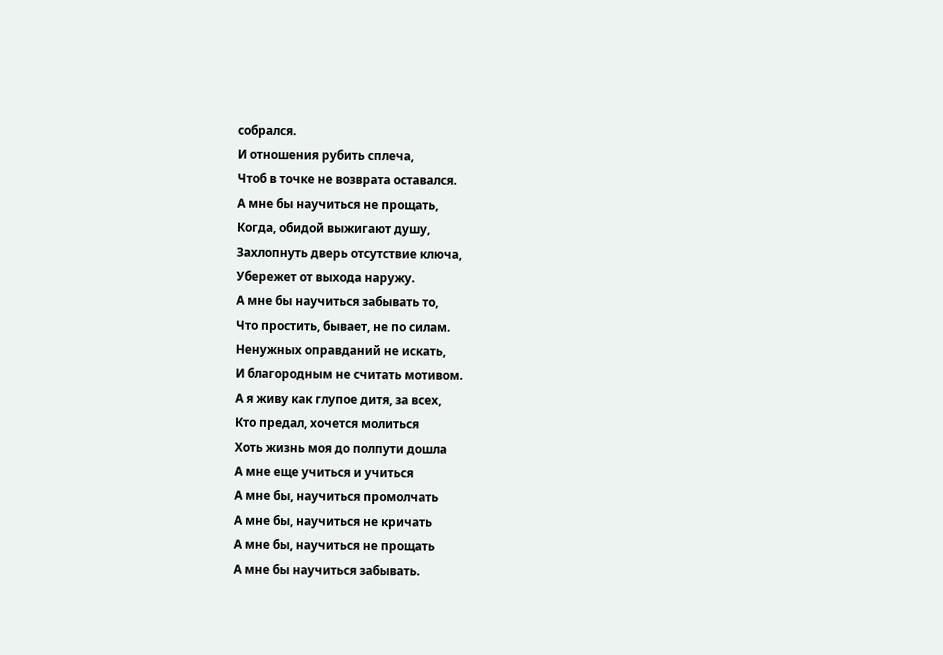собрался.
И отношения рубить сплеча,
Чтоб в точке не возврата оставался.
А мне бы научиться не прощать,
Когда, обидой выжигают душу,
Захлопнуть дверь отсутствие ключа,
Убережет от выхода наружу.
А мне бы научиться забывать то,
Что простить, бывает, не по силам.
Ненужных оправданий не искать,
И благородным не считать мотивом.
А я живу как глупое дитя, за всех,
Кто предал, хочется молиться
Хоть жизнь моя до полпути дошла
А мне еще учиться и учиться
А мне бы, научиться промолчать
А мне бы, научиться не кричать
А мне бы, научиться не прощать
А мне бы научиться забывать.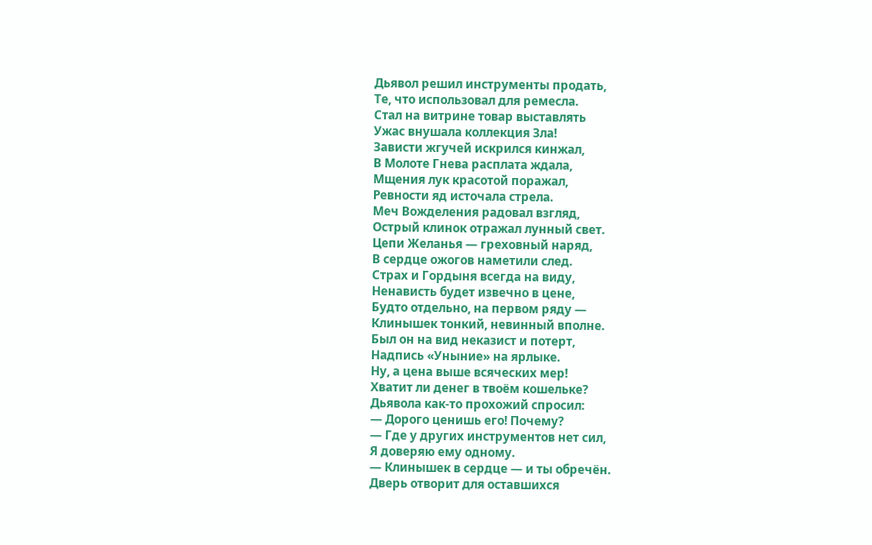Дьявол решил инструменты продать,
Те, что использовал для ремесла.
Стал на витрине товар выставлять
Ужас внушала коллекция Зла!
Зависти жгучей искрился кинжал,
В Молоте Гнева расплата ждала,
Мщения лук красотой поражал,
Ревности яд источала стрела.
Меч Вожделения радовал взгляд,
Острый клинок отражал лунный свет.
Цепи Желанья — греховный наряд,
В сердце ожогов наметили след.
Страх и Гордыня всегда на виду,
Ненависть будет извечно в цене,
Будто отдельно, на первом ряду —
Клинышек тонкий, невинный вполне.
Был он на вид неказист и потерт,
Надпись «Уныние» на ярлыке.
Ну, а цена выше всяческих мер!
Хватит ли денег в твоём кошельке?
Дьявола как-то прохожий спросил:
— Дорого ценишь его! Почему?
— Где у других инструментов нет сил,
Я доверяю ему одному.
— Клинышек в сердце — и ты обречён.
Дверь отворит для оставшихся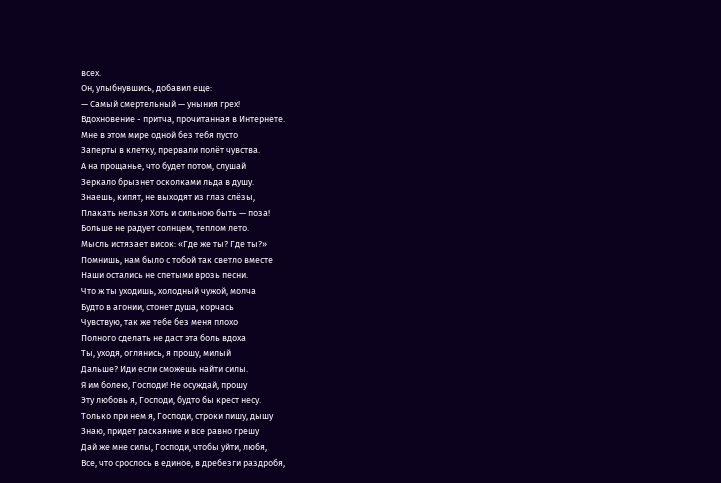всех.
Он, улыбнувшись, добавил еще:
— Самый смертельный — уныния грех!
Вдохновение - притча, прочитанная в Интернете.
Мне в этом мире одной без тебя пусто
Заперты в клетку, прервали полёт чувства.
А на прощанье, что будет потом, слушай
Зеркало брызнет осколками льда в душу.
Знаешь, кипят, не выходят из глаз слёзы,
Плакать нельзя Хоть и сильною быть — поза!
Больше не радует солнцем, теплом лето.
Мысль истязает висок: «Где же ты? Где ты?»
Помнишь, нам было с тобой так светло вместе
Наши остались не спетыми врозь песни.
Что ж ты уходишь, холодный чужой, молча
Будто в агонии, стонет душа, корчась
Чувствую, так же тебе без меня плохо
Полного сделать не даст эта боль вдоха
Ты, уходя, оглянись, я прошу, милый
Дальше? Иди если сможешь найти силы.
Я им болею, Господи! Не осуждай, прошу
Эту любовь я, Господи, будто бы крест несу.
Только при нем я, Господи, строки пишу, дышу
Знаю, придет раскаяние и все равно грешу
Дай же мне силы, Господи, чтобы уйти, любя,
Все, что срослось в единое, в дребезги раздробя,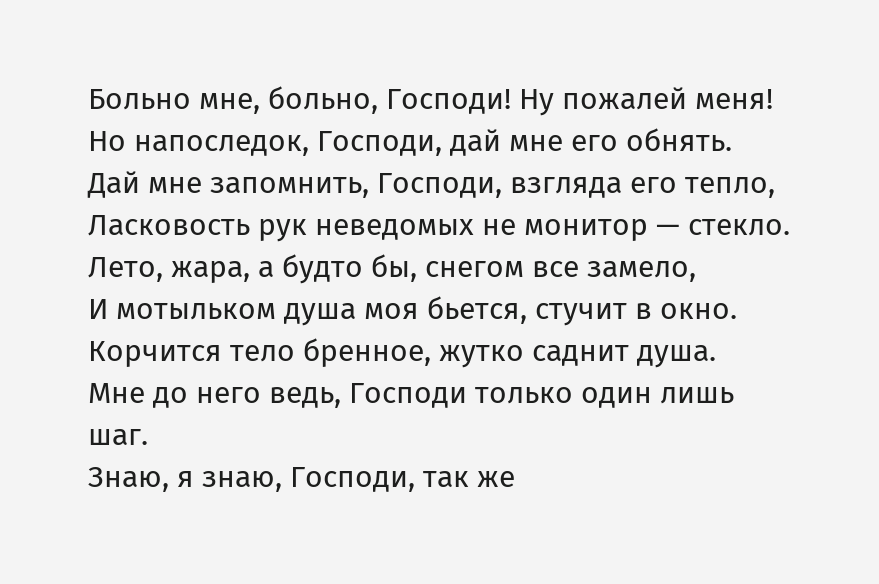Больно мне, больно, Господи! Ну пожалей меня!
Но напоследок, Господи, дай мне его обнять.
Дай мне запомнить, Господи, взгляда его тепло,
Ласковость рук неведомых не монитор — стекло.
Лето, жара, а будто бы, снегом все замело,
И мотыльком душа моя бьется, стучит в окно.
Корчится тело бренное, жутко саднит душа.
Мне до него ведь, Господи только один лишь шаг.
Знаю, я знаю, Господи, так же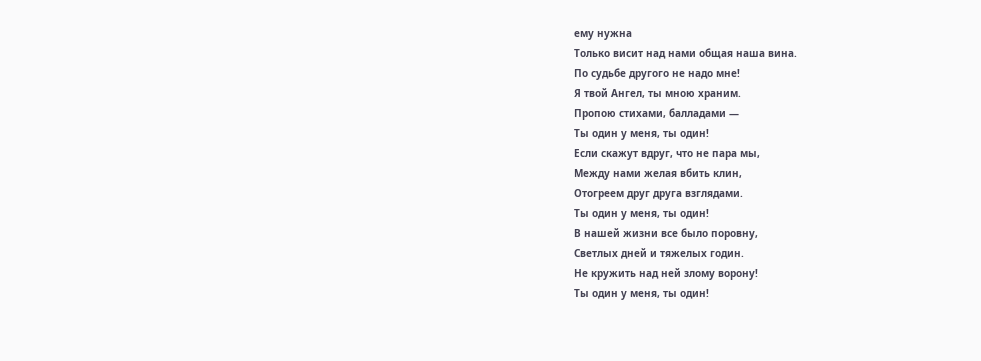ему нужна
Только висит над нами общая наша вина.
По судьбе другого не надо мне!
Я твой Ангел, ты мною храним.
Пропою стихами, балладами —
Ты один у меня, ты один!
Если скажут вдруг, что не пара мы,
Между нами желая вбить клин,
Отогреем друг друга взглядами.
Ты один у меня, ты один!
В нашей жизни все было поровну,
Светлых дней и тяжелых годин.
Не кружить над ней злому ворону!
Ты один у меня, ты один!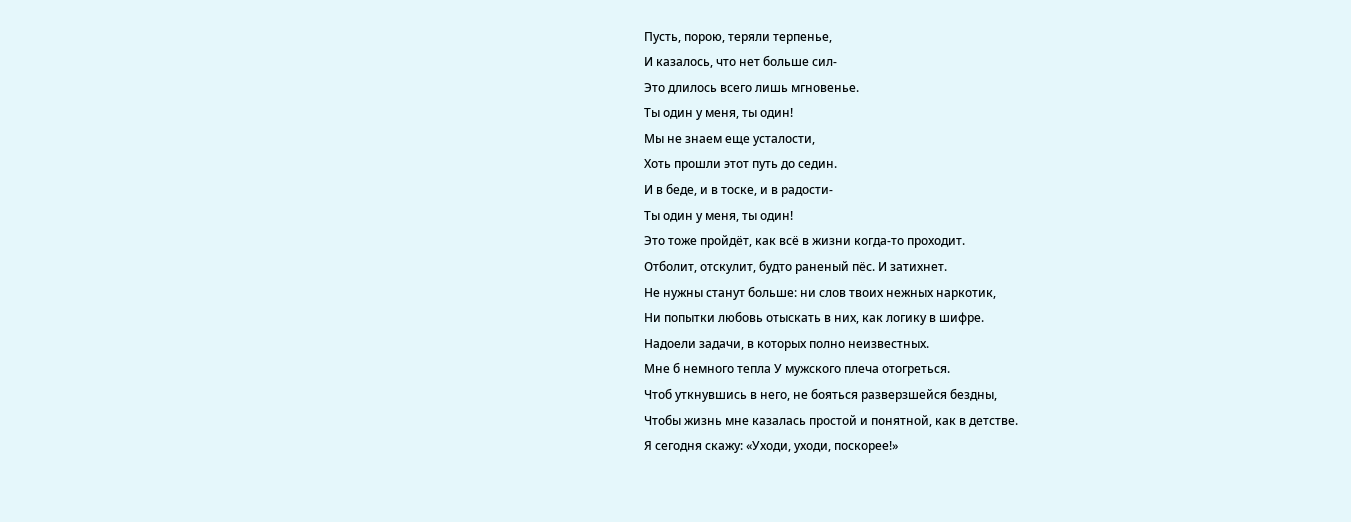Пусть, порою, теряли терпенье,
И казалось, что нет больше сил-
Это длилось всего лишь мгновенье.
Ты один у меня, ты один!
Мы не знаем еще усталости,
Хоть прошли этот путь до седин.
И в беде, и в тоске, и в радости-
Ты один у меня, ты один!
Это тоже пройдёт, как всё в жизни когда-то проходит.
Отболит, отскулит, будто раненый пёс. И затихнет.
Не нужны станут больше: ни слов твоих нежных наркотик,
Ни попытки любовь отыскать в них, как логику в шифре.
Надоели задачи, в которых полно неизвестных.
Мне б немного тепла У мужского плеча отогреться.
Чтоб уткнувшись в него, не бояться разверзшейся бездны,
Чтобы жизнь мне казалась простой и понятной, как в детстве.
Я сегодня скажу: «Уходи, уходи, поскорее!»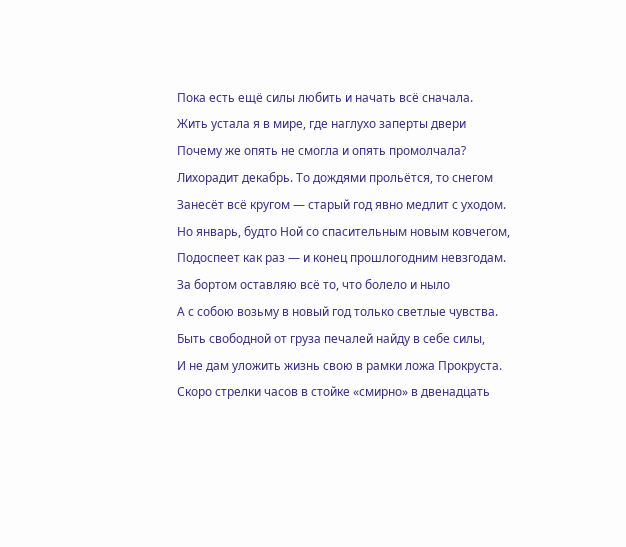Пока есть ещё силы любить и начать всё сначала.
Жить устала я в мире, где наглухо заперты двери
Почему же опять не смогла и опять промолчала?
Лихорадит декабрь. То дождями прольётся, то снегом
Занесёт всё кругом — старый год явно медлит с уходом.
Но январь, будто Ной со спасительным новым ковчегом,
Подоспеет как раз — и конец прошлогодним невзгодам.
За бортом оставляю всё то, что болело и ныло
А с собою возьму в новый год только светлые чувства.
Быть свободной от груза печалей найду в себе силы,
И не дам уложить жизнь свою в рамки ложа Прокруста.
Скоро стрелки часов в стойке «смирно» в двенадцать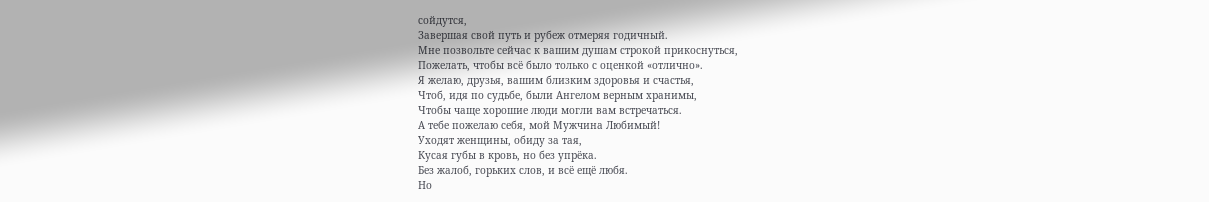сойдутся,
Завершая свой путь и рубеж отмеряя годичный.
Мне позвольте сейчас к вашим душам строкой прикоснуться,
Пожелать, чтобы всё было только с оценкой «отлично».
Я желаю, друзья, вашим близким здоровья и счастья,
Чтоб, идя по судьбе, были Ангелом верным хранимы,
Чтобы чаще хорошие люди могли вам встречаться.
А тебе пожелаю себя, мой Мужчина Любимый!
Уходят женщины, обиду за тая,
Кусая губы в кровь, но без упрёка.
Без жалоб, горьких слов, и всё ещё любя.
Но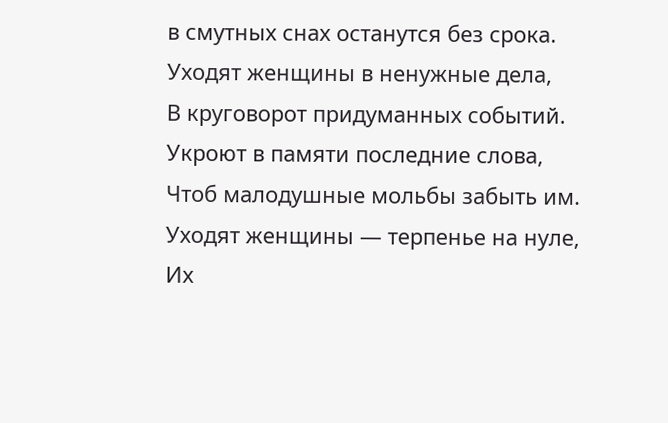в смутных снах останутся без срока.
Уходят женщины в ненужные дела,
В круговорот придуманных событий.
Укроют в памяти последние слова,
Чтоб малодушные мольбы забыть им.
Уходят женщины — терпенье на нуле,
Их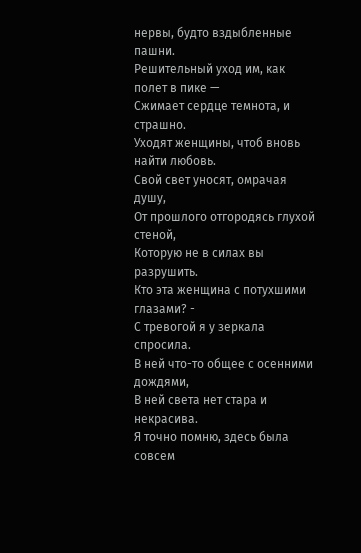нервы, будто вздыбленные пашни.
Решительный уход им, как полет в пике —
Сжимает сердце темнота, и страшно.
Уходят женщины, чтоб вновь найти любовь.
Свой свет уносят, омрачая душу,
От прошлого отгородясь глухой стеной,
Которую не в силах вы разрушить.
Кто эта женщина с потухшими глазами? -
С тревогой я у зеркала спросила.
В ней что-то общее с осенними дождями,
В ней света нет стара и некрасива.
Я точно помню, здесь была совсем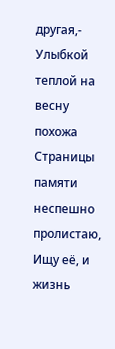другая,-
Улыбкой теплой на весну похожа
Страницы памяти неспешно пролистаю,
Ищу её, и жизнь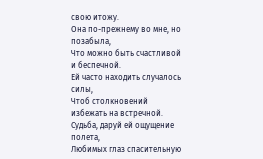свою итожу.
Она по-прежнему во мне, но позабыла,
Что можно быть счастливой и беспечной.
Ей часто находить случалось силы,
Чтоб столкновений избежать на встречной.
Судьба, даруй ей ощущение полета,
Любимых глаз спасительную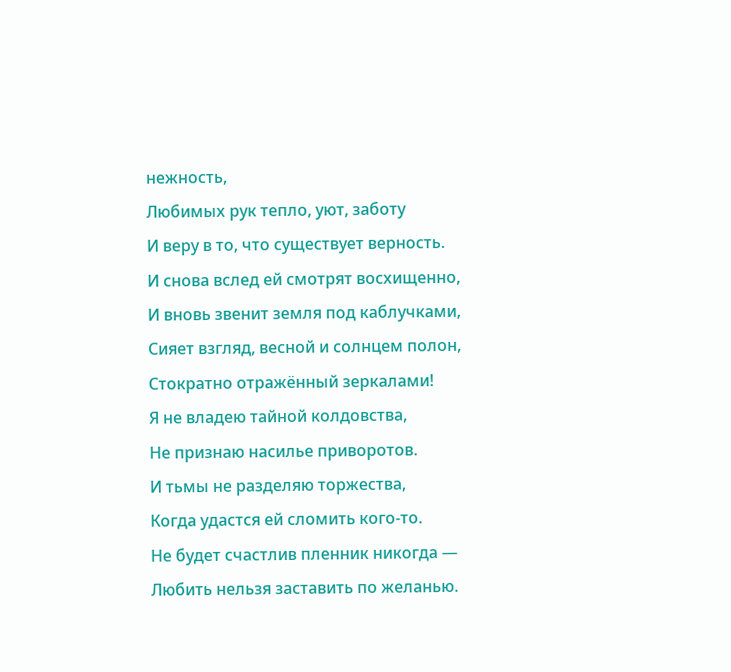нежность,
Любимых рук тепло, уют, заботу
И веру в то, что существует верность.
И снова вслед ей смотрят восхищенно,
И вновь звенит земля под каблучками,
Сияет взгляд, весной и солнцем полон,
Стократно отражённый зеркалами!
Я не владею тайной колдовства,
Не признаю насилье приворотов.
И тьмы не разделяю торжества,
Когда удастся ей сломить кого-то.
Не будет счастлив пленник никогда —
Любить нельзя заставить по желанью.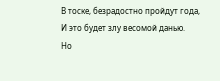В тоске, безрадостно пройдут года,
И это будет злу весомой данью.
Но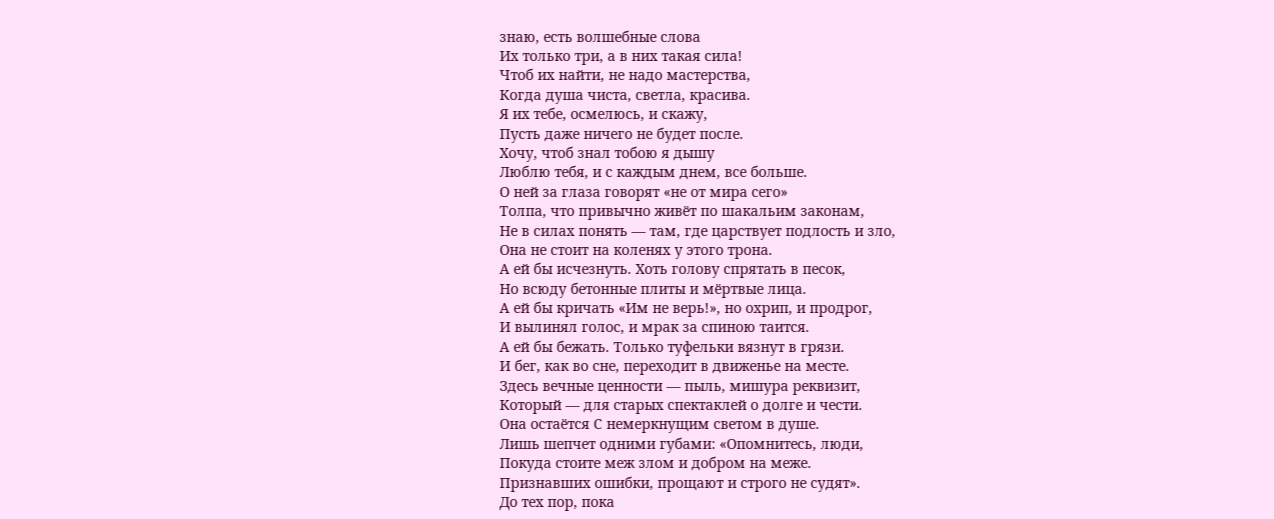знаю, есть волшебные слова
Их только три, а в них такая сила!
Чтоб их найти, не надо мастерства,
Когда душа чиста, светла, красива.
Я их тебе, осмелюсь, и скажу,
Пусть даже ничего не будет после.
Хочу, чтоб знал тобою я дышу
Люблю тебя, и с каждым днем, все больше.
О ней за глаза говорят «не от мира сего»
Толпа, что привычно живёт по шакальим законам,
Не в силах понять — там, где царствует подлость и зло,
Она не стоит на коленях у этого трона.
А ей бы исчезнуть. Хоть голову спрятать в песок,
Но всюду бетонные плиты и мёртвые лица.
А ей бы кричать «Им не верь!», но охрип, и продрог,
И вылинял голос, и мрак за спиною таится.
А ей бы бежать. Только туфельки вязнут в грязи.
И бег, как во сне, переходит в движенье на месте.
Здесь вечные ценности — пыль, мишура реквизит,
Который — для старых спектаклей о долге и чести.
Она остаётся С немеркнущим светом в душе.
Лишь шепчет одними губами: «Опомнитесь, люди,
Покуда стоите меж злом и добром на меже.
Признавших ошибки, прощают и строго не судят».
До тех пор, пока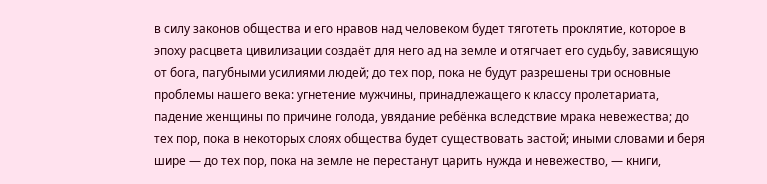в силу законов общества и его нравов над человеком будет тяготеть проклятие, которое в эпоху расцвета цивилизации создаёт для него ад на земле и отягчает его судьбу, зависящую от бога, пагубными усилиями людей; до тех пор, пока не будут разрешены три основные проблемы нашего века: угнетение мужчины, принадлежащего к классу пролетариата, падение женщины по причине голода, увядание ребёнка вследствие мрака невежества; до тех пор, пока в некоторых слоях общества будет существовать застой; иными словами и беря шире — до тех пор, пока на земле не перестанут царить нужда и невежество, — книги,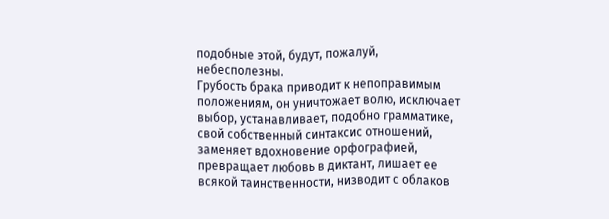подобные этой, будут, пожалуй, небесполезны.
Грубость брака приводит к непоправимым положениям, он уничтожает волю, исключает выбор, устанавливает, подобно грамматике, свой собственный синтаксис отношений, заменяет вдохновение орфографией, превращает любовь в диктант, лишает ее всякой таинственности, низводит с облаков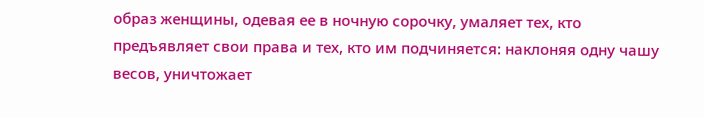образ женщины, одевая ее в ночную сорочку, умаляет тех, кто предъявляет свои права и тех, кто им подчиняется: наклоняя одну чашу весов, уничтожает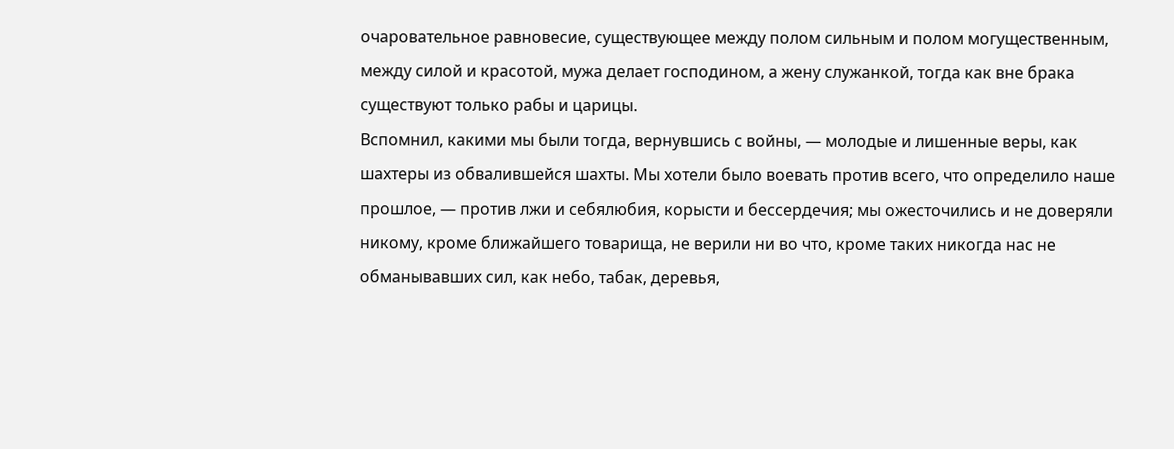очаровательное равновесие, существующее между полом сильным и полом могущественным, между силой и красотой, мужа делает господином, а жену служанкой, тогда как вне брака существуют только рабы и царицы.
Вспомнил, какими мы были тогда, вернувшись с войны, — молодые и лишенные веры, как шахтеры из обвалившейся шахты. Мы хотели было воевать против всего, что определило наше прошлое, — против лжи и себялюбия, корысти и бессердечия; мы ожесточились и не доверяли никому, кроме ближайшего товарища, не верили ни во что, кроме таких никогда нас не обманывавших сил, как небо, табак, деревья,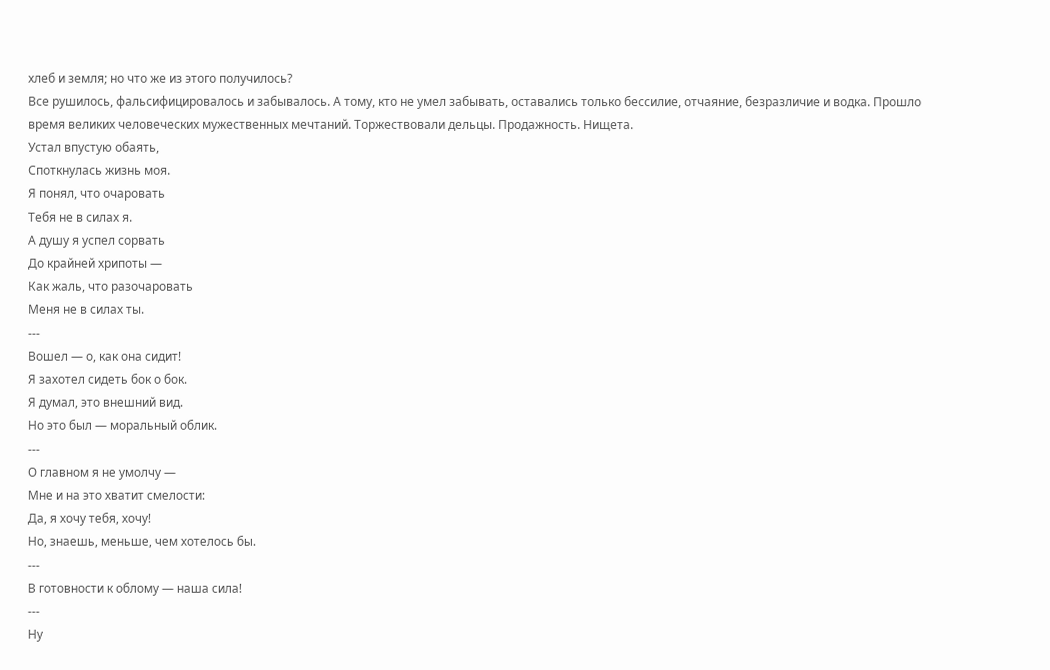хлеб и земля; но что же из этого получилось?
Все рушилось, фальсифицировалось и забывалось. А тому, кто не умел забывать, оставались только бессилие, отчаяние, безразличие и водка. Прошло время великих человеческих мужественных мечтаний. Торжествовали дельцы. Продажность. Нищета.
Устал впустую обаять,
Споткнулась жизнь моя.
Я понял, что очаровать
Тебя не в силах я.
А душу я успел сорвать
До крайней хрипоты —
Как жаль, что разочаровать
Меня не в силах ты.
---
Вошел — о, как она сидит!
Я захотел сидеть бок о бок.
Я думал, это внешний вид.
Но это был — моральный облик.
---
О главном я не умолчу —
Мне и на это хватит смелости:
Да, я хочу тебя, хочу!
Но, знаешь, меньше, чем хотелось бы.
---
В готовности к облому — наша сила!
---
Ну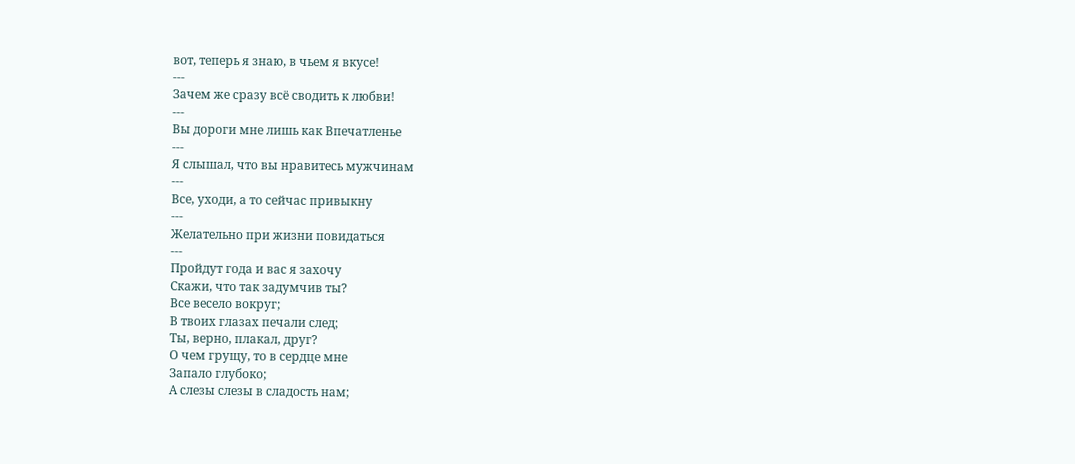вот, теперь я знаю, в чьем я вкусе!
---
Зачем же сразу всё сводить к любви!
---
Вы дороги мне лишь как Впечатленье
---
Я слышал, что вы нравитесь мужчинам
---
Все, уходи, а то сейчас привыкну
---
Желательно при жизни повидаться
---
Пройдут года и вас я захочу
Скажи, что так задумчив ты?
Все весело вокруг;
В твоих глазах печали след;
Ты, верно, плакал, друг?
О чем грущу, то в сердце мне
Запало глубоко;
А слезы слезы в сладость нам;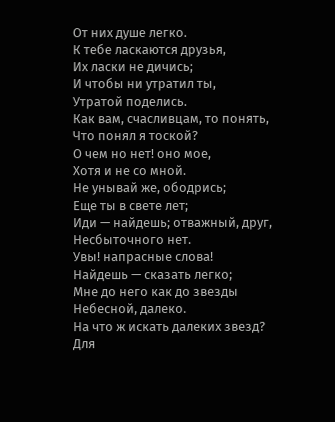От них душе легко.
К тебе ласкаются друзья,
Их ласки не дичись;
И чтобы ни утратил ты,
Утратой поделись.
Как вам, счасливцам, то понять,
Что понял я тоской?
О чем но нет! оно мое,
Хотя и не со мной.
Не унывай же, ободрись;
Еще ты в свете лет;
Иди — найдешь; отважный, друг,
Несбыточного нет.
Увы! напрасные слова!
Найдешь — сказать легко;
Мне до него как до звезды
Небесной, далеко.
На что ж искать далеких звезд?
Для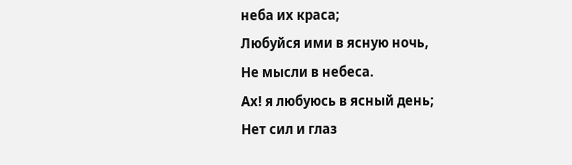неба их краса;
Любуйся ими в ясную ночь,
Не мысли в небеса.
Ах! я любуюсь в ясный день;
Нет сил и глаз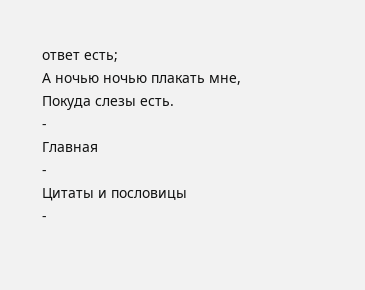ответ есть;
А ночью ночью плакать мне,
Покуда слезы есть.
-
Главная
-
Цитаты и пословицы
-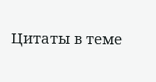Цитаты в теме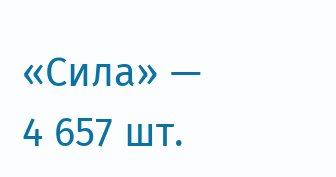«Сила» — 4 657 шт.